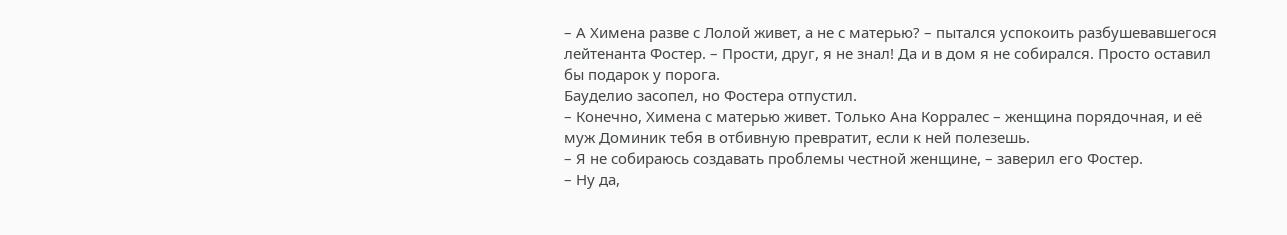– А Химена разве с Лолой живет, а не с матерью? – пытался успокоить разбушевавшегося лейтенанта Фостер. – Прости, друг, я не знал! Да и в дом я не собирался. Просто оставил бы подарок у порога.
Бауделио засопел, но Фостера отпустил.
– Конечно, Химена с матерью живет. Только Ана Корралес – женщина порядочная, и её муж Доминик тебя в отбивную превратит, если к ней полезешь.
– Я не собираюсь создавать проблемы честной женщине, – заверил его Фостер.
– Ну да,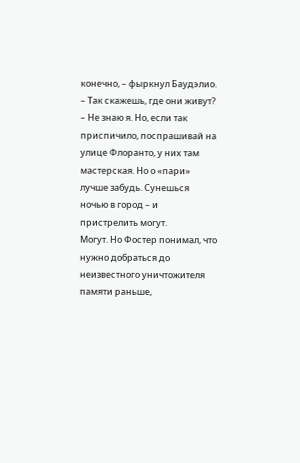конечно, – фыркнул Баудэлио.
– Так скажешь, где они живут?
– Не знаю я. Но, если так приспичило, поспрашивай на улице Флоранто, у них там мастерская. Но о «пари» лучше забудь. Сунешься ночью в город – и пристрелить могут.
Могут. Но Фостер понимал, что нужно добраться до неизвестного уничтожителя памяти раньше,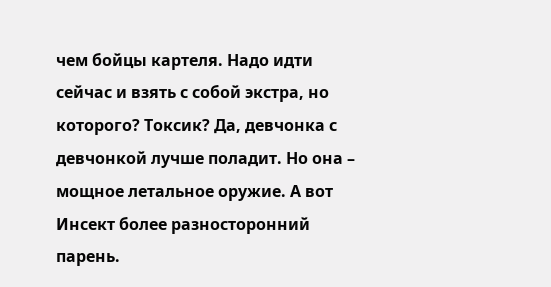чем бойцы картеля. Надо идти сейчас и взять с собой экстра, но которого? Токсик? Да, девчонка с девчонкой лучше поладит. Но она – мощное летальное оружие. А вот Инсект более разносторонний парень.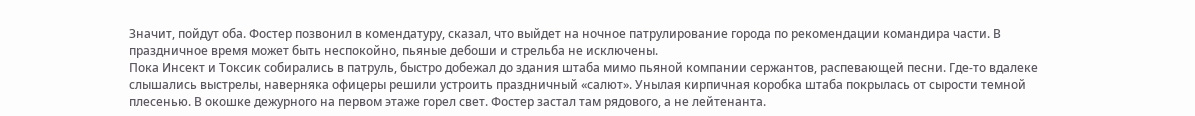Значит, пойдут оба. Фостер позвонил в комендатуру, сказал, что выйдет на ночное патрулирование города по рекомендации командира части. В праздничное время может быть неспокойно, пьяные дебоши и стрельба не исключены.
Пока Инсект и Токсик собирались в патруль, быстро добежал до здания штаба мимо пьяной компании сержантов, распевающей песни. Где-то вдалеке слышались выстрелы, наверняка офицеры решили устроить праздничный «салют». Унылая кирпичная коробка штаба покрылась от сырости темной плесенью. В окошке дежурного на первом этаже горел свет. Фостер застал там рядового, а не лейтенанта.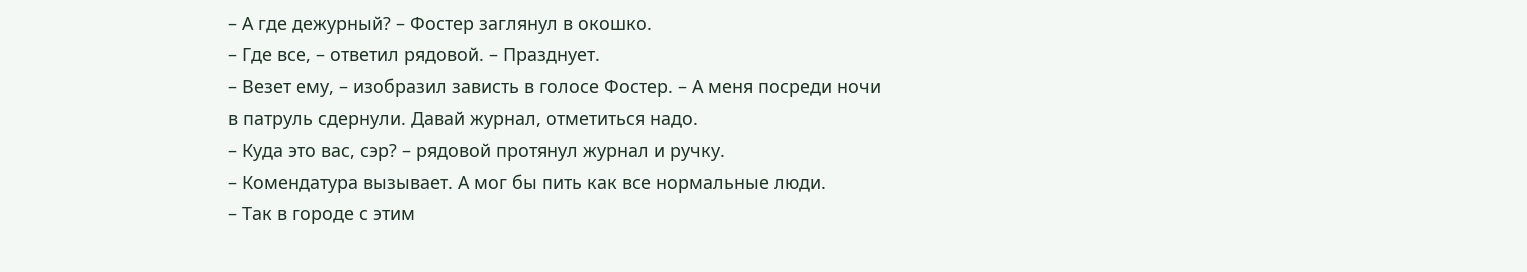– А где дежурный? – Фостер заглянул в окошко.
– Где все, – ответил рядовой. – Празднует.
– Везет ему, – изобразил зависть в голосе Фостер. – А меня посреди ночи в патруль сдернули. Давай журнал, отметиться надо.
– Куда это вас, сэр? – рядовой протянул журнал и ручку.
– Комендатура вызывает. А мог бы пить как все нормальные люди.
– Так в городе с этим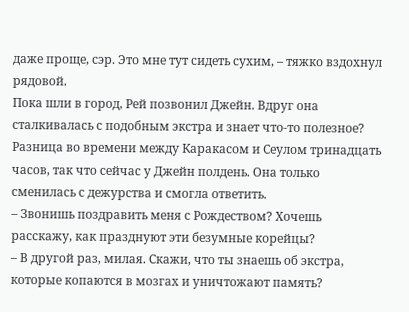даже проще, сэр. Это мне тут сидеть сухим, – тяжко вздохнул рядовой.
Пока шли в город, Рей позвонил Джейн. Вдруг она сталкивалась с подобным экстра и знает что-то полезное? Разница во времени между Каракасом и Сеулом тринадцать часов, так что сейчас у Джейн полдень. Она только сменилась с дежурства и смогла ответить.
– Звонишь поздравить меня с Рождеством? Хочешь расскажу, как празднуют эти безумные корейцы?
– В другой раз, милая. Скажи, что ты знаешь об экстра, которые копаются в мозгах и уничтожают память?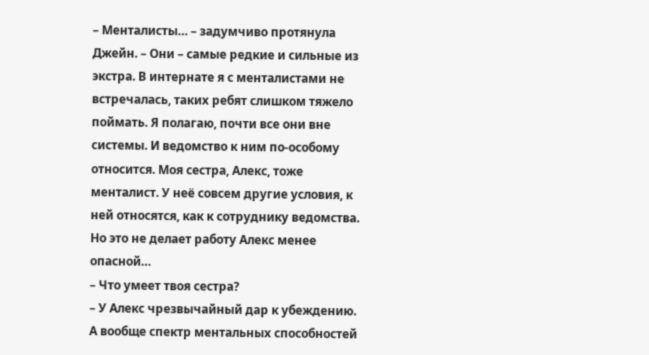– Менталисты… – задумчиво протянула Джейн. – Они – самые редкие и сильные из экстра. В интернате я с менталистами не встречалась, таких ребят слишком тяжело поймать. Я полагаю, почти все они вне системы. И ведомство к ним по-особому относится. Моя сестра, Алекс, тоже менталист. У неё совсем другие условия, к ней относятся, как к сотруднику ведомства. Но это не делает работу Алекс менее опасной…
– Что умеет твоя сестра?
– У Алекс чрезвычайный дар к убеждению. А вообще спектр ментальных способностей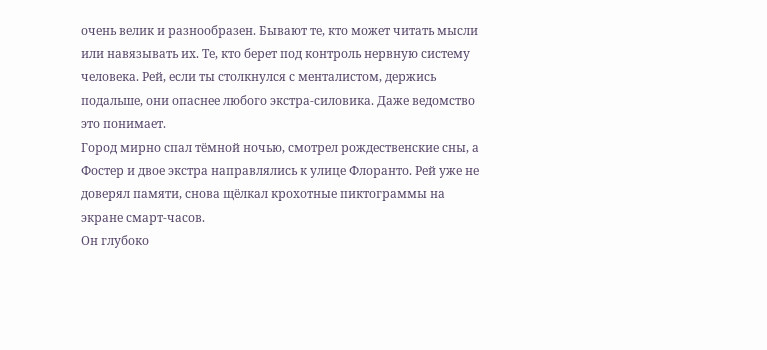очень велик и разнообразен. Бывают те, кто может читать мысли или навязывать их. Те, кто берет под контроль нервную систему человека. Рей, если ты столкнулся с менталистом, держись подальше, они опаснее любого экстра-силовика. Даже ведомство это понимает.
Город мирно спал тёмной ночью, смотрел рождественские сны, а Фостер и двое экстра направлялись к улице Флоранто. Рей уже не доверял памяти, снова щёлкал крохотные пиктограммы на экране смарт-часов.
Он глубоко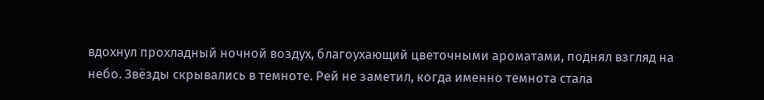вдохнул прохладный ночной воздух, благоухающий цветочными ароматами, поднял взгляд на небо. Звёзды скрывались в темноте. Рей не заметил, когда именно темнота стала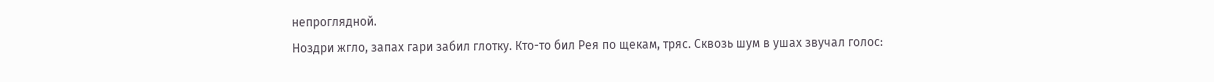непроглядной.
Ноздри жгло, запах гари забил глотку. Кто-то бил Рея по щекам, тряс. Сквозь шум в ушах звучал голос: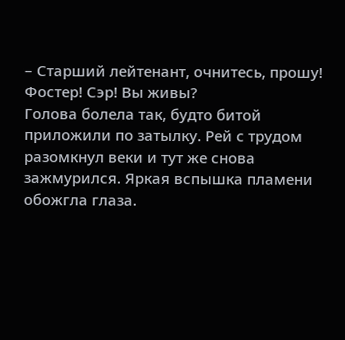– Старший лейтенант, очнитесь, прошу! Фостер! Сэр! Вы живы?
Голова болела так, будто битой приложили по затылку. Рей с трудом разомкнул веки и тут же снова зажмурился. Яркая вспышка пламени обожгла глаза.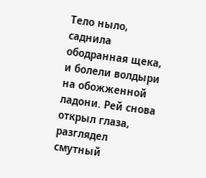Тело ныло, саднила ободранная щека, и болели волдыри на обожженной ладони. Рей снова открыл глаза, разглядел смутный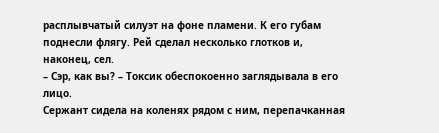расплывчатый силуэт на фоне пламени. К его губам поднесли флягу. Рей сделал несколько глотков и, наконец, сел.
– Сэр, как вы? – Токсик обеспокоенно заглядывала в его лицо.
Сержант сидела на коленях рядом с ним, перепачканная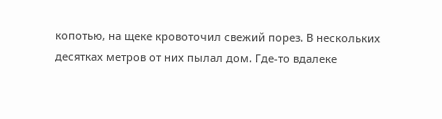копотью, на щеке кровоточил свежий порез. В нескольких десятках метров от них пылал дом. Где-то вдалеке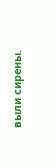выли сирены.